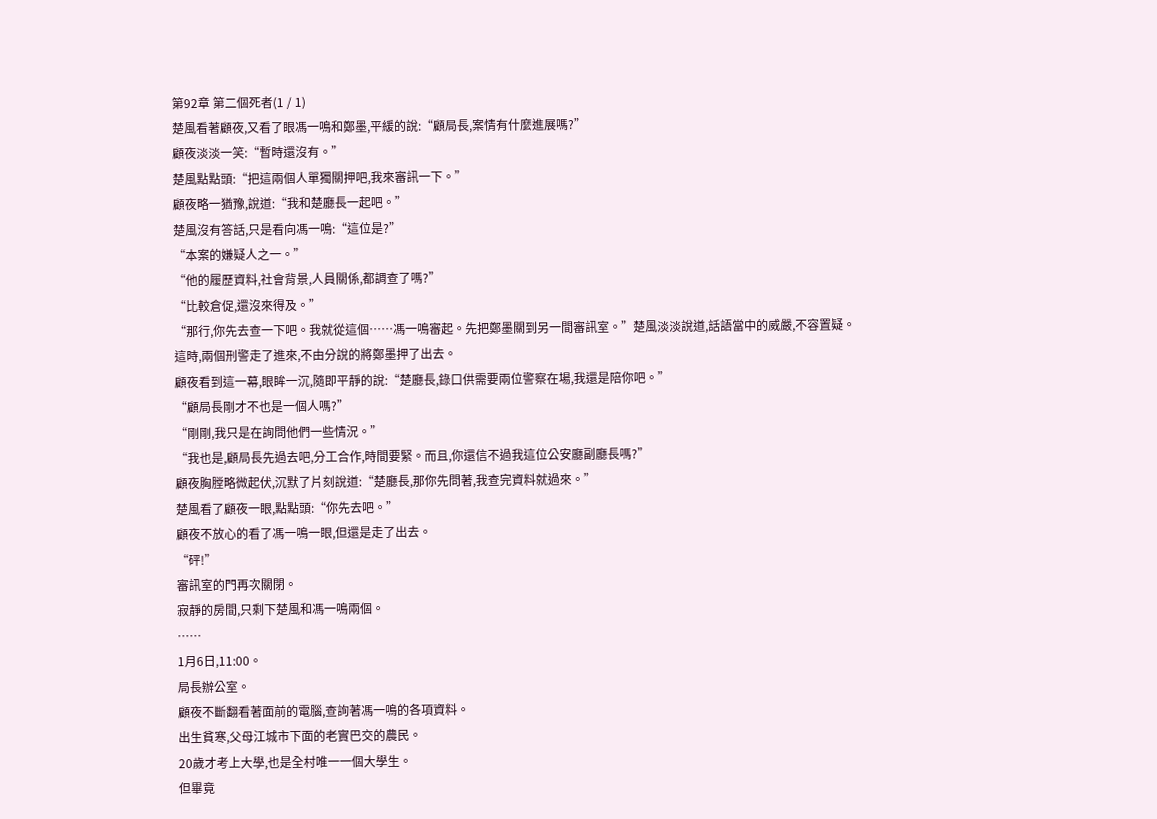第92章 第二個死者(1 / 1)
楚風看著顧夜,又看了眼馮一鳴和鄭墨,平緩的說:“顧局長,案情有什麼進展嗎?”
顧夜淡淡一笑:“暫時還沒有。”
楚風點點頭:“把這兩個人單獨關押吧,我來審訊一下。”
顧夜略一猶豫,說道:“我和楚廳長一起吧。”
楚風沒有答話,只是看向馮一鳴:“這位是?”
“本案的嫌疑人之一。”
“他的履歷資料,社會背景,人員關係,都調查了嗎?”
“比較倉促,還沒來得及。”
“那行,你先去查一下吧。我就從這個……馮一鳴審起。先把鄭墨關到另一間審訊室。”楚風淡淡說道,話語當中的威嚴,不容置疑。
這時,兩個刑警走了進來,不由分說的將鄭墨押了出去。
顧夜看到這一幕,眼眸一沉,隨即平靜的說:“楚廳長,錄口供需要兩位警察在場,我還是陪你吧。”
“顧局長剛才不也是一個人嗎?”
“剛剛,我只是在詢問他們一些情況。”
“我也是,顧局長先過去吧,分工合作,時間要緊。而且,你還信不過我這位公安廳副廳長嗎?”
顧夜胸膛略微起伏,沉默了片刻說道:“楚廳長,那你先問著,我查完資料就過來。”
楚風看了顧夜一眼,點點頭:“你先去吧。”
顧夜不放心的看了馮一鳴一眼,但還是走了出去。
“砰!”
審訊室的門再次關閉。
寂靜的房間,只剩下楚風和馮一鳴兩個。
……
1月6日,11:00。
局長辦公室。
顧夜不斷翻看著面前的電腦,查詢著馮一鳴的各項資料。
出生貧寒,父母江城市下面的老實巴交的農民。
20歲才考上大學,也是全村唯一一個大學生。
但畢竟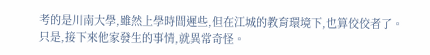考的是川南大學,雖然上學時間遲些,但在江城的教育環境下,也算佼佼者了。
只是,接下來他家發生的事情,就異常奇怪。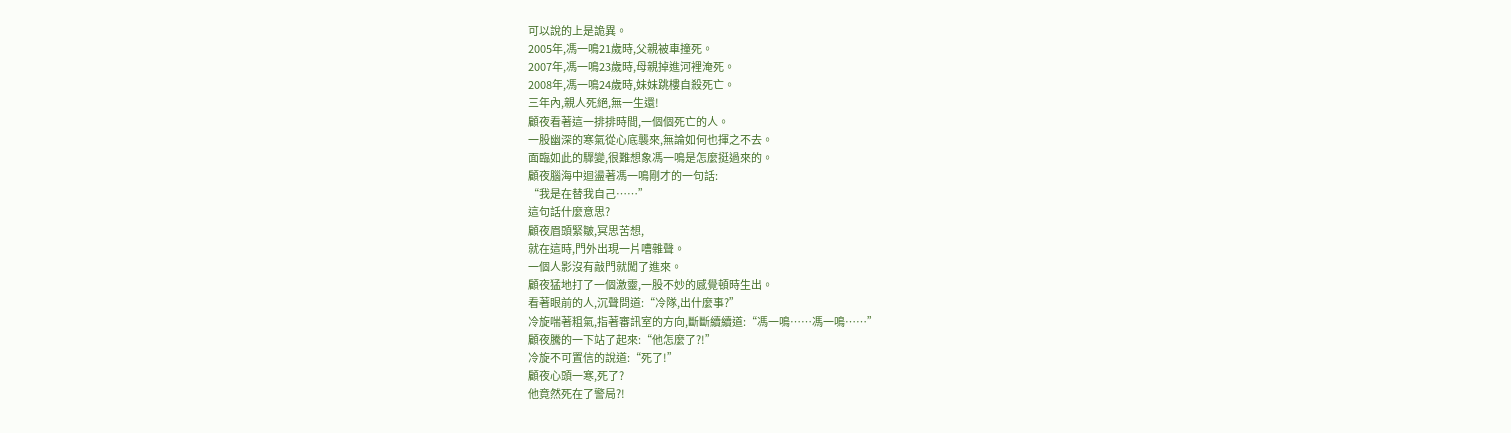可以說的上是詭異。
2005年,馮一鳴21歲時,父親被車撞死。
2007年,馮一鳴23歲時,母親掉進河裡淹死。
2008年,馮一鳴24歲時,妹妹跳樓自殺死亡。
三年內,親人死絕,無一生還!
顧夜看著這一排排時間,一個個死亡的人。
一股幽深的寒氣從心底襲來,無論如何也揮之不去。
面臨如此的驟變,很難想象馮一鳴是怎麼挺過來的。
顧夜腦海中迴盪著馮一鳴剛才的一句話:
“我是在替我自己……”
這句話什麼意思?
顧夜眉頭緊皺,冥思苦想,
就在這時,門外出現一片嘈雜聲。
一個人影沒有敲門就闖了進來。
顧夜猛地打了一個激靈,一股不妙的感覺頓時生出。
看著眼前的人,沉聲問道:“冷隊,出什麼事?”
冷旋喘著粗氣,指著審訊室的方向,斷斷續續道:“馮一鳴……馮一鳴……”
顧夜騰的一下站了起來:“他怎麼了?!”
冷旋不可置信的說道:“死了!”
顧夜心頭一寒,死了?
他竟然死在了警局?!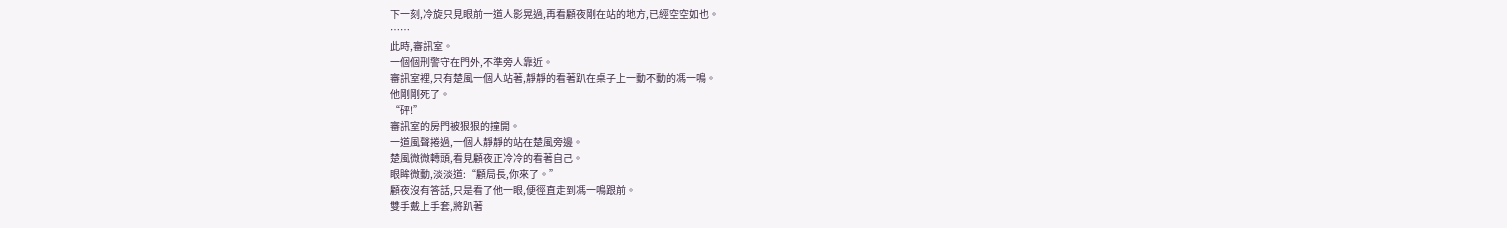下一刻,冷旋只見眼前一道人影晃過,再看顧夜剛在站的地方,已經空空如也。
……
此時,審訊室。
一個個刑警守在門外,不準旁人靠近。
審訊室裡,只有楚風一個人站著,靜靜的看著趴在桌子上一動不動的馮一鳴。
他剛剛死了。
“砰!”
審訊室的房門被狠狠的撞開。
一道風聲捲過,一個人靜靜的站在楚風旁邊。
楚風微微轉頭,看見顧夜正冷冷的看著自己。
眼眸微動,淡淡道:“顧局長,你來了。”
顧夜沒有答話,只是看了他一眼,便徑直走到馮一鳴跟前。
雙手戴上手套,將趴著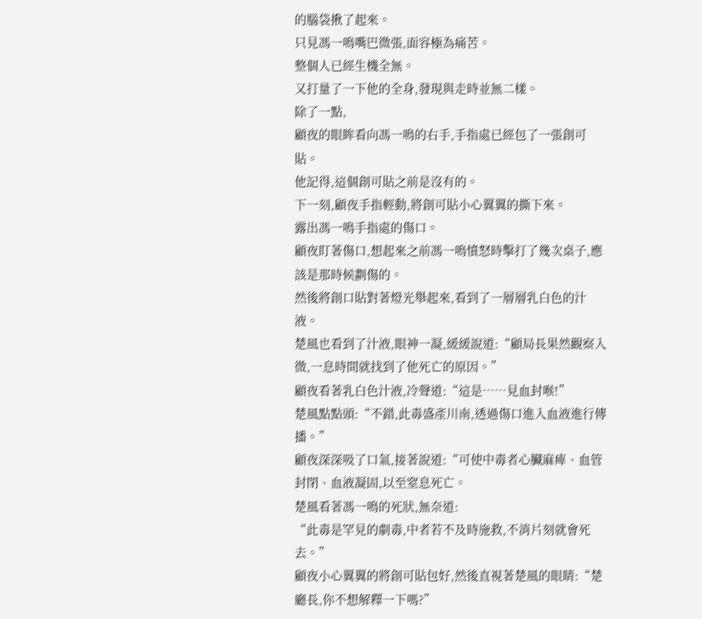的腦袋揪了起來。
只見馮一鳴嘴巴微張,面容極為痛苦。
整個人已經生機全無。
又打量了一下他的全身,發現與走時並無二樣。
除了一點,
顧夜的眼眸看向馮一鳴的右手,手指處已經包了一張創可貼。
他記得,這個創可貼之前是沒有的。
下一刻,顧夜手指輕動,將創可貼小心翼翼的撕下來。
露出馮一鳴手指處的傷口。
顧夜盯著傷口,想起來之前馮一鳴憤怒時擊打了幾次桌子,應該是那時候劃傷的。
然後將創口貼對著燈光舉起來,看到了一層層乳白色的汁液。
楚風也看到了汁液,眼神一凝,緩緩說道:“顧局長果然觀察入微,一息時間就找到了他死亡的原因。”
顧夜看著乳白色汁液,冷聲道:“這是……見血封喉!”
楚風點點頭:“不錯,此毒盛產川南,透過傷口進入血液進行傳播。”
顧夜深深吸了口氣,接著說道:“可使中毒者心臟麻痺、血管封閉、血液凝固,以至窒息死亡。
楚風看著馮一鳴的死狀,無奈道:
“此毒是罕見的劇毒,中者若不及時施救,不消片刻就會死去。”
顧夜小心翼翼的將創可貼包好,然後直視著楚風的眼睛:“楚廳長,你不想解釋一下嗎?”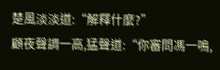楚風淡淡道:“解釋什麼?”
顧夜聲調一高,猛聲道:“你審問馮一鳴,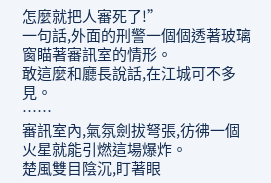怎麼就把人審死了!”
一句話,外面的刑警一個個透著玻璃窗瞄著審訊室的情形。
敢這麼和廳長說話,在江城可不多見。
……
審訊室內,氣氛劍拔弩張,彷彿一個火星就能引燃這場爆炸。
楚風雙目陰沉,盯著眼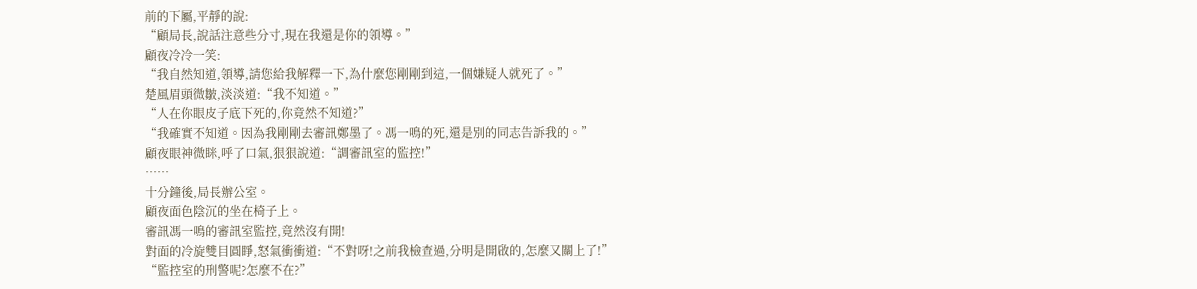前的下屬,平靜的說:
“顧局長,說話注意些分寸,現在我還是你的領導。”
顧夜冷冷一笑:
“我自然知道,領導,請您給我解釋一下,為什麼您剛剛到這,一個嫌疑人就死了。”
楚風眉頭微皺,淡淡道:“我不知道。”
“人在你眼皮子底下死的,你竟然不知道?”
“我確實不知道。因為我剛剛去審訊鄭墨了。馮一鳴的死,還是別的同志告訴我的。”
顧夜眼神微眯,呼了口氣,狠狠說道:“調審訊室的監控!”
……
十分鐘後,局長辦公室。
顧夜面色陰沉的坐在椅子上。
審訊馮一鳴的審訊室監控,竟然沒有開!
對面的冷旋雙目圓睜,怒氣衝衝道:“不對呀!之前我檢查過,分明是開啟的,怎麼又關上了!”
“監控室的刑警呢?怎麼不在?”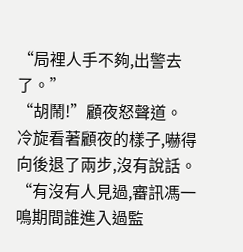“局裡人手不夠,出警去了。”
“胡鬧!”顧夜怒聲道。
冷旋看著顧夜的樣子,嚇得向後退了兩步,沒有說話。
“有沒有人見過,審訊馮一鳴期間誰進入過監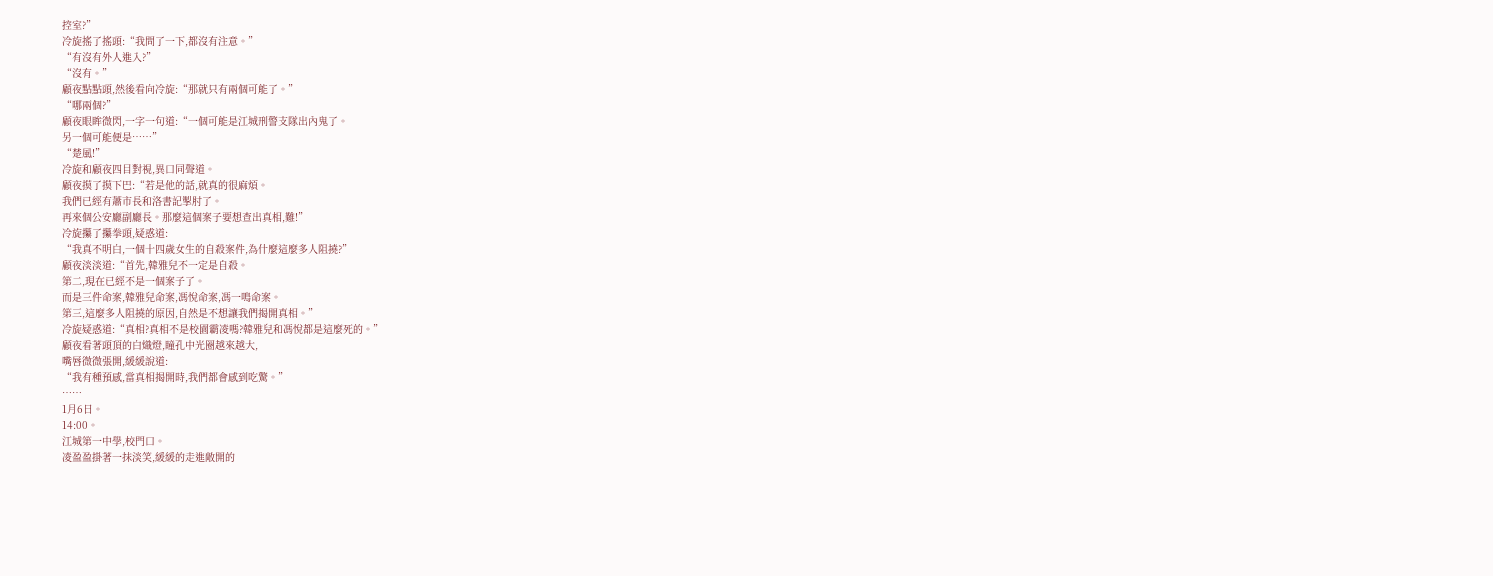控室?”
冷旋搖了搖頭:“我問了一下,都沒有注意。”
“有沒有外人進入?”
“沒有。”
顧夜點點頭,然後看向冷旋:“那就只有兩個可能了。”
“哪兩個?”
顧夜眼眸微閃,一字一句道:“一個可能是江城刑警支隊出內鬼了。
另一個可能便是……”
“楚風!”
冷旋和顧夜四目對視,異口同聲道。
顧夜摸了摸下巴:“若是他的話,就真的很麻煩。
我們已經有蕭市長和洛書記掣肘了。
再來個公安廳副廳長。那麼這個案子要想查出真相,難!”
冷旋攥了攥拳頭,疑惑道:
“我真不明白,一個十四歲女生的自殺案件,為什麼這麼多人阻撓?”
顧夜淡淡道:“首先,韓雅兒不一定是自殺。
第二,現在已經不是一個案子了。
而是三件命案,韓雅兒命案,馮悅命案,馮一鳴命案。
第三,這麼多人阻撓的原因,自然是不想讓我們揭開真相。”
冷旋疑惑道:“真相?真相不是校園霸凌嗎?韓雅兒和馮悅都是這麼死的。”
顧夜看著頭頂的白熾燈,瞳孔中光圈越來越大,
嘴唇微微張開,緩緩說道:
“我有種預感,當真相揭開時,我們都會感到吃驚。”
……
1月6日。
14:00。
江城第一中學,校門口。
凌盈盈掛著一抹淡笑,緩緩的走進敞開的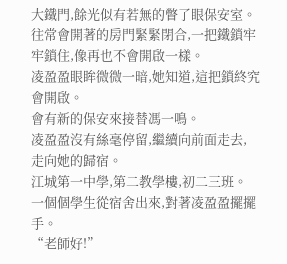大鐵門,餘光似有若無的瞥了眼保安室。
往常會開著的房門緊緊閉合,一把鐵鎖牢牢鎖住,像再也不會開啟一樣。
凌盈盈眼眸微微一暗,她知道,這把鎖終究會開啟。
會有新的保安來接替馮一鳴。
凌盈盈沒有絲毫停留,繼續向前面走去,
走向她的歸宿。
江城第一中學,第二教學樓,初二三班。
一個個學生從宿舍出來,對著凌盈盈擺擺手。
“老師好!”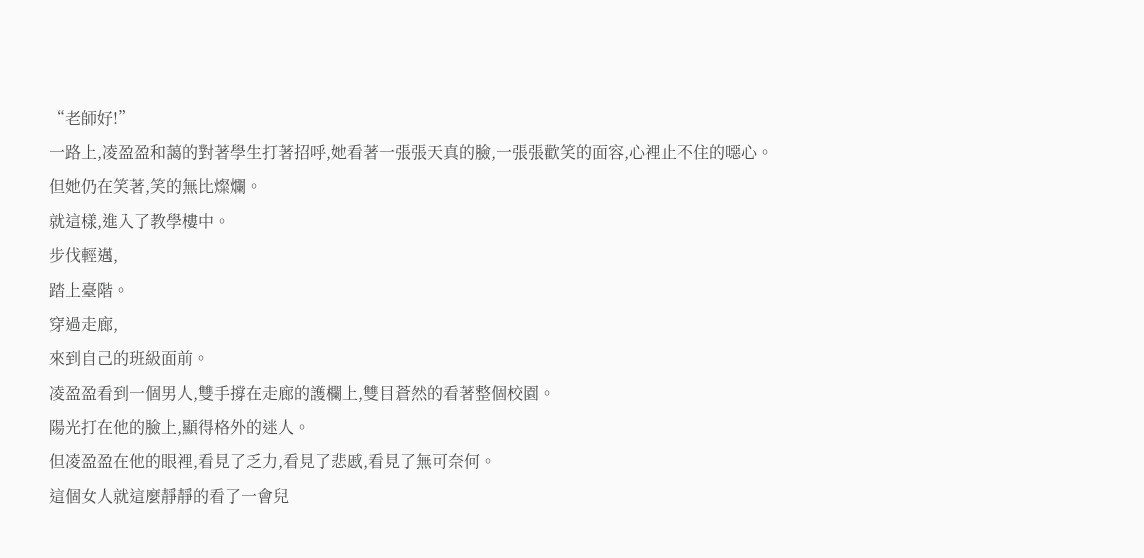“老師好!”
一路上,凌盈盈和藹的對著學生打著招呼,她看著一張張天真的臉,一張張歡笑的面容,心裡止不住的噁心。
但她仍在笑著,笑的無比燦爛。
就這樣,進入了教學樓中。
步伐輕邁,
踏上臺階。
穿過走廊,
來到自己的班級面前。
凌盈盈看到一個男人,雙手撐在走廊的護欄上,雙目蒼然的看著整個校園。
陽光打在他的臉上,顯得格外的迷人。
但凌盈盈在他的眼裡,看見了乏力,看見了悲慼,看見了無可奈何。
這個女人就這麼靜靜的看了一會兒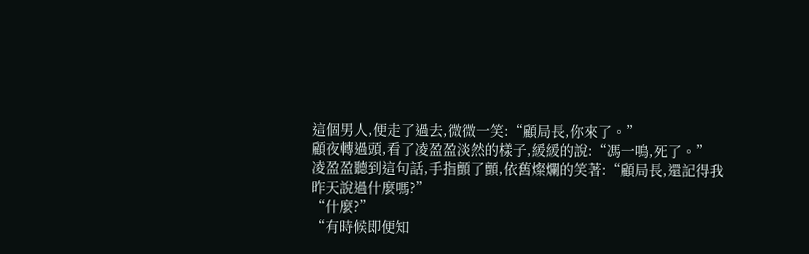這個男人,便走了過去,微微一笑:“顧局長,你來了。”
顧夜轉過頭,看了凌盈盈淡然的樣子,緩緩的說:“馮一鳴,死了。”
凌盈盈聽到這句話,手指顫了顫,依舊燦爛的笑著:“顧局長,還記得我昨天說過什麼嗎?”
“什麼?”
“有時候即便知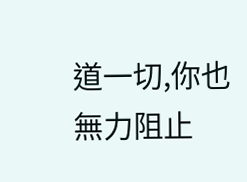道一切,你也無力阻止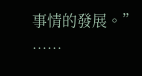事情的發展。”
……